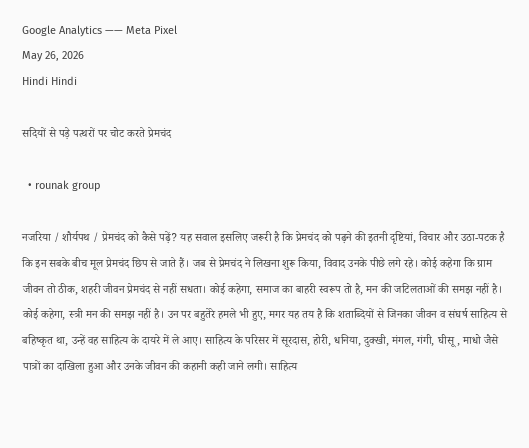Google Analytics —— Meta Pixel
May 26, 2026
Hindi Hindi

सदियों से पड़े पत्थरों पर चोट करते प्रेमचंद

  • rounak group

नजरिया / शौर्यपथ / प्रेमचंद को कैसे पढ़ें? यह सवाल इसलिए जरूरी है कि प्रेमचंद को पढ़ने की इतनी दृष्टियां, विचार और उठा-पटक है कि इन सबके बीच मूल प्रेमचंद छिप से जाते हैं। जब से प्रेमचंद ने लिखना शुरू किया, विवाद उनके पीछे लगे रहे। कोई कहेगा कि ग्राम जीवन तो ठीक, शहरी जीवन प्रेमचंद से नहीं सधता। कोई कहेगा, समाज का बाहरी स्वरूप तो है, मन की जटिलताओं की समझ नहीं है। कोई कहेगा, स्त्री मन की समझ नहीं है। उन पर बहुतेरे हमले भी हुए, मगर यह तय है कि शताब्दियों से जिनका जीवन व संघर्ष साहित्य से बहिष्कृत था, उन्हें वह साहित्य के दायरे में ले आए। साहित्य के परिसर में सूरदास, होरी, धनिया, दुक्खी, मंगल, गंगी, घीसू, माधो जैसे पात्रों का दाखिला हुआ और उनके जीवन की कहानी कही जाने लगी। साहित्य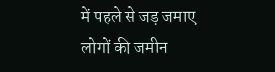में पहले से जड़ जमाए लोगों की जमीन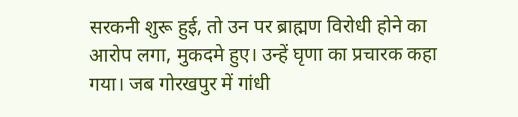सरकनी शुरू हुई, तो उन पर ब्राह्मण विरोधी होने का आरोप लगा, मुकदमे हुए। उन्हें घृणा का प्रचारक कहा गया। जब गोरखपुर में गांधी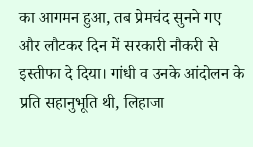का आगमन हुआ, तब प्रेमचंद सुनने गए और लौटकर दिन में सरकारी नौकरी से इस्तीफा दे दिया। गांधी व उनके आंदोलन के प्रति सहानुभूति थी, लिहाजा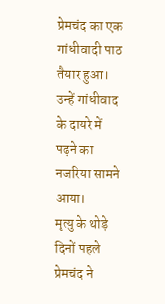प्रेमचंद का एक गांधीवादी पाठ तैयार हुआ। उन्हें गांधीवाद के दायरे में पढ़ने का नजरिया सामने आया।
मृत्यु के थोड़े दिनों पहले प्रेमचंद ने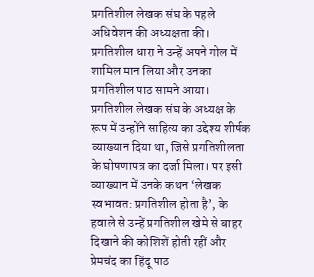प्रगतिशील लेखक संघ के पहले अधिवेशन की अध्यक्षता की। प्रगतिशील धारा ने उन्हें अपने गोल में शामिल मान लिया और उनका प्रगतिशील पाठ सामने आया। प्रगतिशील लेखक संघ के अध्यक्ष के रूप में उन्होंने साहित्य का उद्देश्य शीर्षक व्याख्यान दिया था, जिसे प्रगतिशीलता के घोषणापत्र का दर्जा मिला। पर इसी व्याख्यान में उनके कथन ‘लेखक स्वभावत: प्रगतिशील होता है’, के हवाले से उन्हें प्रगतिशील खेमे से बाहर दिखाने की कोशिशें होती रहीं और प्रेमचंद का हिंदू पाठ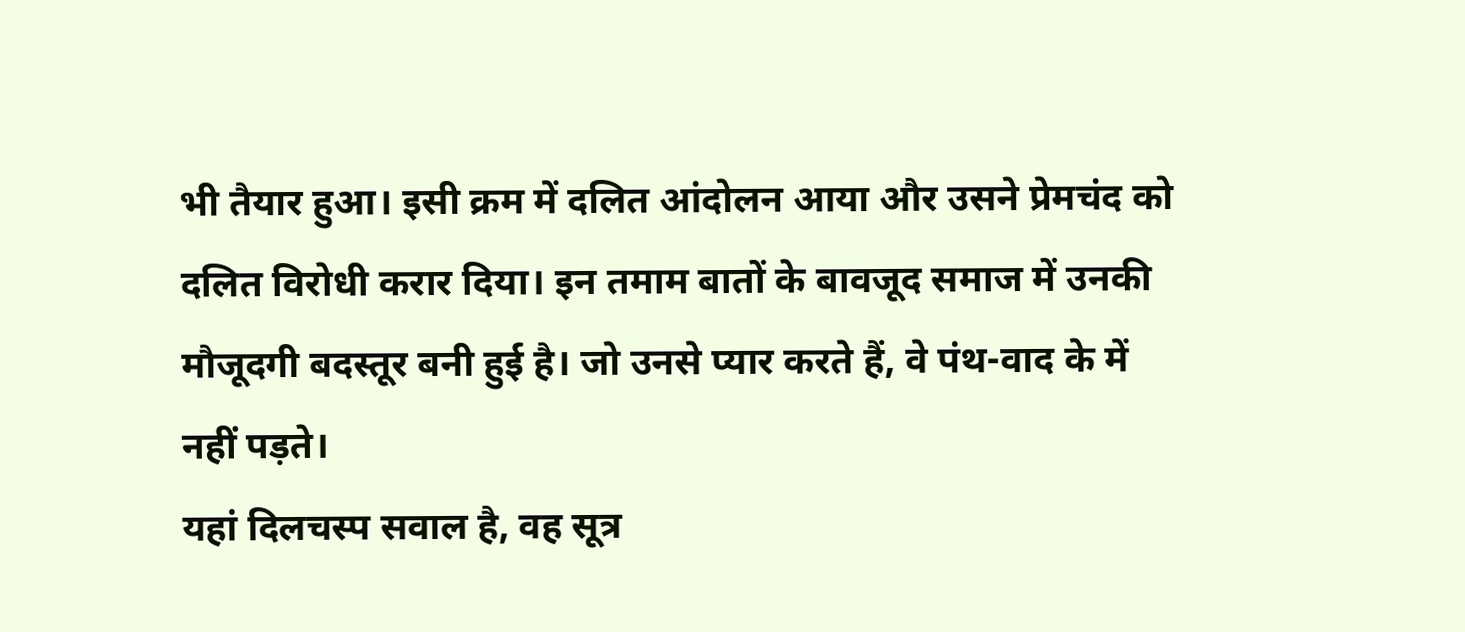भी तैयार हुआ। इसी क्रम में दलित आंदोलन आया और उसने प्रेमचंद को दलित विरोधी करार दिया। इन तमाम बातों के बावजूद समाज में उनकी मौजूदगी बदस्तूर बनी हुई है। जो उनसे प्यार करते हैं, वे पंथ-वाद के में नहीं पड़ते।
यहां दिलचस्प सवाल है, वह सूत्र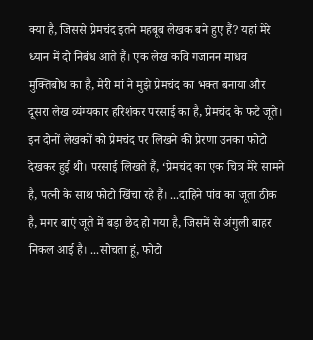क्या है, जिससे प्रेमचंद इतने महबूब लेखक बने हुए हैं? यहां मेरे ध्यान में दो निबंध आते हैं। एक लेख कवि गजानन माधव मुक्तिबोध का है, मेरी मां ने मुझे प्रेमचंद का भक्त बनाया और दूसरा लेख व्यंग्यकार हरिशंकर परसाई का है, प्रेमचंद के फटे जूते। इन दोनों लेखकों को प्रेमचंद पर लिखने की प्रेरणा उनका फोटो देखकर हुई थी। परसाई लिखते हैं, ‘प्रेमचंद का एक चित्र मेरे सामने है, पत्नी के साथ फोटो खिंचा रहे हैं। ...दाहिने पांव का जूता ठीक है, मगर बाएं जूते में बड़ा छेद हो गया है, जिसमें से अंगुली बाहर निकल आई है। ...सोचता हूं, फोटो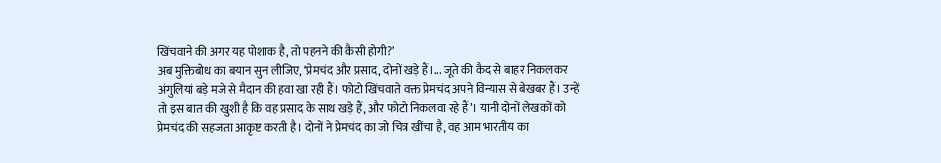खिंचवाने की अगर यह पोशाक है, तो पहनने की कैसी होगी?’
अब मुक्तिबोध का बयान सुन लीजिए, ‘प्रेमचंद और प्रसाद, दोनों खड़े हैं।... जूते की कैद से बाहर निकलकर अंगुलियां बड़े मजे से मैदान की हवा खा रही हैं। फोटो खिंचवाते वक्त प्रेमचंद अपने विन्यास से बेखबर हैं। उन्हें तो इस बात की खुशी है कि वह प्रसाद के साथ खड़े हैं, और फोटो निकलवा रहे हैं’। यानी दोनों लेखकों को प्रेमचंद की सहजता आकृष्ट करती है। दोनों ने प्रेमचंद का जो चित्र खींचा है, वह आम भारतीय का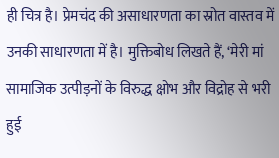ही चित्र है। प्रेमचंद की असाधारणता का स्रोत वास्तव में उनकी साधारणता में है। मुक्तिबोध लिखते हैं, ‘मेरी मां सामाजिक उत्पीड़नों के विरुद्ध क्षोभ और विद्रोह से भरी हुई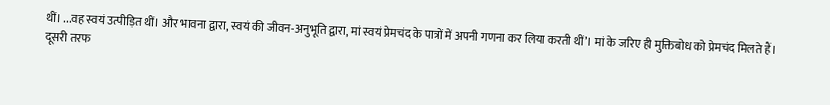थीं। ...वह स्वयं उत्पीड़ित थीं। और भावना द्वारा, स्वयं की जीवन-अनुभूति द्वारा, मां स्वयं प्रेमचंद के पात्रों में अपनी गणना कर लिया करती थीं’। मां के जरिए ही मुक्तिबोध को प्रेमचंद मिलते हैं।
दूसरी तरफ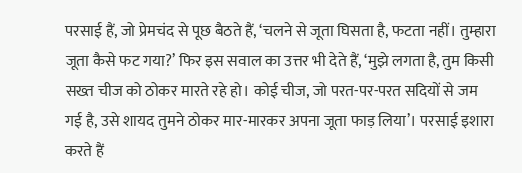परसाई हैं, जो प्रेमचंद से पूछ बैठते हैं, ‘चलने से जूता घिसता है, फटता नहीं। तुम्हारा जूता कैसे फट गया?’ फिर इस सवाल का उत्तर भी देते हैं, ‘मुझे लगता है, तुम किसी सख्त चीज को ठोकर मारते रहे हो। कोई चीज, जो परत-पर-परत सदियों से जम गई है, उसे शायद तुमने ठोकर मार-मारकर अपना जूता फाड़ लिया’। परसाई इशारा करते हैं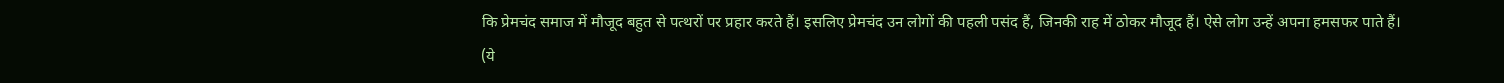कि प्रेमचंद समाज में मौजूद बहुत से पत्थरों पर प्रहार करते हैं। इसलिए प्रेमचंद उन लोगों की पहली पसंद हैं, जिनकी राह में ठोकर मौजूद हैं। ऐसे लोग उन्हें अपना हमसफर पाते हैं।
(ये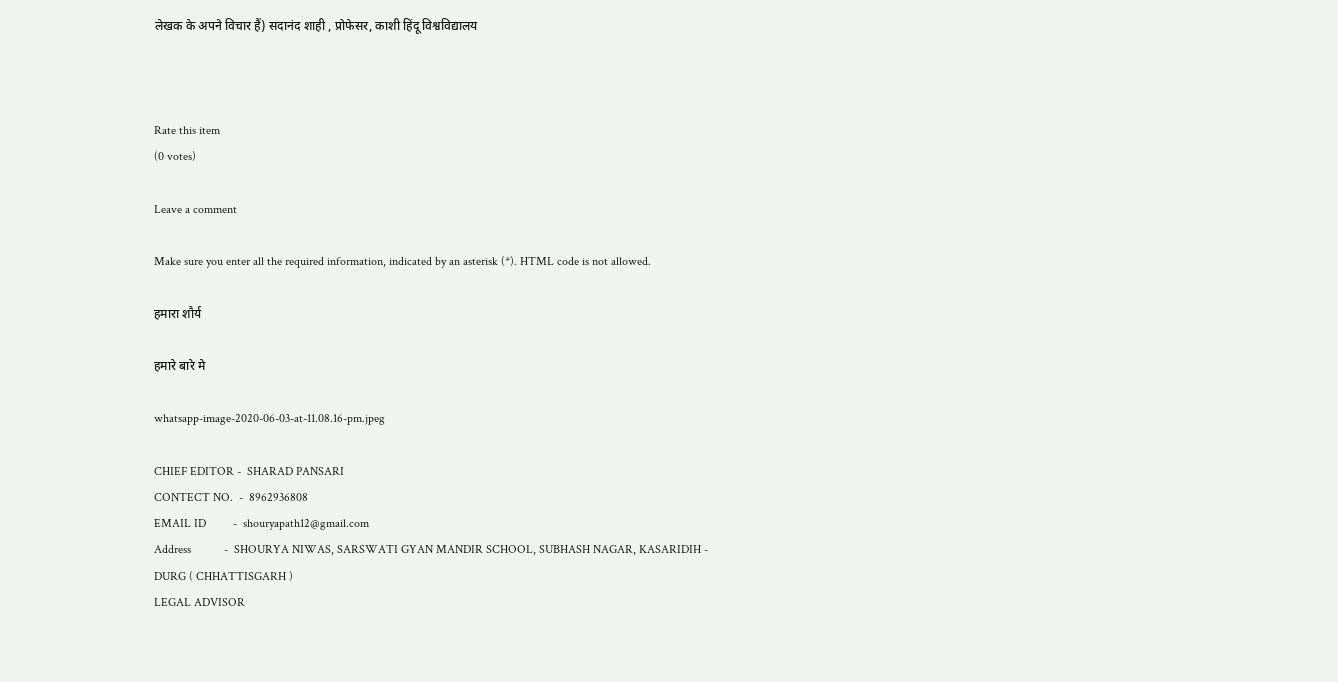लेखक के अपने विचार हैं) सदानंद शाही , प्रोफेसर, काशी हिंदू विश्वविद्यालय



Rate this item
(0 votes)

Leave a comment

Make sure you enter all the required information, indicated by an asterisk (*). HTML code is not allowed.

हमारा शौर्य

हमारे बारे मे

whatsapp-image-2020-06-03-at-11.08.16-pm.jpeg

CHIEF EDITOR -  SHARAD PANSARI
CONTECT NO.  -  8962936808
EMAIL ID         -  shouryapath12@gmail.com
Address           -  SHOURYA NIWAS, SARSWATI GYAN MANDIR SCHOOL, SUBHASH NAGAR, KASARIDIH - DURG ( CHHATTISGARH )
LEGAL ADVISOR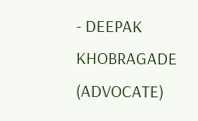- DEEPAK KHOBRAGADE (ADVOCATE)